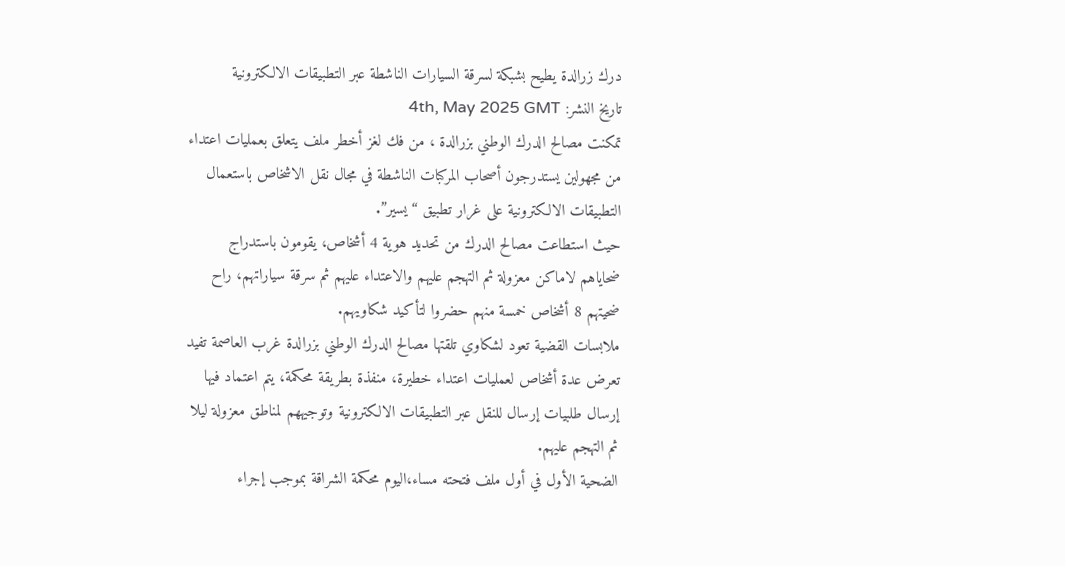درك زرالدة يطيح بشبكة لسرقة السيارات الناشطة عبر التطبيقات الالكترونية
تاريخ النشر: 4th, May 2025 GMT
تمكنت مصالح الدرك الوطني بزرالدة ، من فك لغز أخطر ملف يتعلق بعمليات اعتداء من مجهولين يستدرجون أصحاب المركبات الناشطة في مجال نقل الاشخاص باستعمال التطبيقات الالكترونية على غرار تطبيق “يسير”.
حيث استطاعت مصالح الدرك من تحديد هوية 4 أشخاص، يقومون باستدراج ضحاياهم لاماكن معزولة ثم التهجم عليهم والاعتداء عليهم ثم سرقة سياراتهم، راح ضحيتهم 8 أشخاص خمسة منهم حضروا لتأكيد شكاويهم.
ملابسات القضية تعود لشكاوي تلقتها مصالح الدرك الوطني بزرالدة غرب العاصمة تفيد تعرض عدة أشخاص لعمليات اعتداء خطيرة، منفذة بطريقة محكمة، يتم اعتماد فيها إرسال طلبيات إرسال للنقل عبر التطبيقات الالكترونية وتوجيههم لمناطق معزولة ليلا ثم التهجم عليهم.
الضحية الأول في أول ملف فتحته مساء،اليوم محكمة الشراقة بموجب إجراء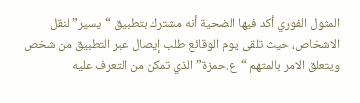المثول الفوري أكد فيها الضحية أنه مشترك بتطبيق “يسير” لنقل الاشخاص، حيث تلقى يوم الوقائع طلب إيصال عبر التطبيق من شخص ويتعلق الامر بالمتهم “ع.حمزة” الذي تمكن من التعرف عليه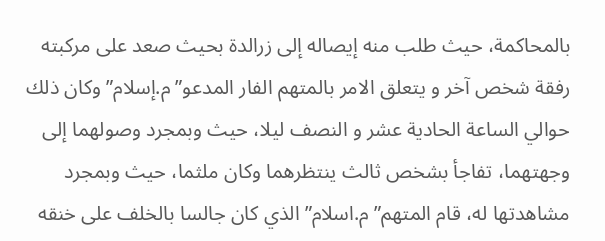بالمحاكمة، حيث طلب منه إيصاله إلى زرالدة بحيث صعد على مركبته رفقة شخص آخر و يتعلق الامر بالمتهم الفار المدعو”م.إسلام” وكان ذلك حوالي الساعة الحادية عشر و النصف ليلا، حيث وبمجرد وصولهما إلى وجهتهما، تفاجأ بشخص ثالث ينتظرهما وكان ملثما، حيث وبمجرد مشاهدتها له، قام المتهم”م.اسلام” الذي كان جالسا بالخلف على خنقه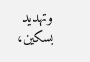وتهديد بسكين،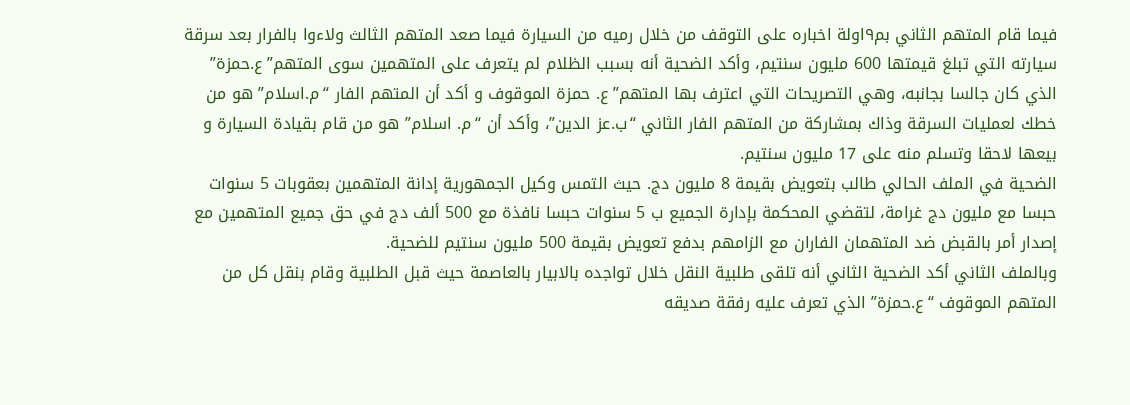فيما قام المتهم الثاني بم٩اولة اخباره على التوقف من خلال رميه من السيارة فيما صعد المتهم الثالث ولاءوا بالفرار بعد سرقة سيارته التي تبلغ قيمتها 600 مليون سنتيم، وأكد الضحية أنه بسبب الظلام لم يتعرف على المتهمين سوى المتهم”ع.حمزة” الذي كان جالسا بجانبه، وهي التصريحات التي اعترف بها المتهم”ع. حمزة الموقوف و أكد أن المتهم الفار “م.اسلام” هو من خطك لعمليات السرقة وذاك بمشاركة من المتهم الفار الثاني “ب.عز الدين”، وأكد أن “م. اسلام” هو من قام بقيادة السيارة و بيعها لاحقا وتسلم منه على 17 مليون سنتيم.
الضحية في الملف الحالي طالب بتعويض بقيمة 8 مليون دج. حيث التمس وكيل الجمهورية إدانة المتهمين بعقوبات 5 سنوات حبسا مع مليون دج غرامة، لتقضي المحكمة بإدارة الجميع ب 5 سنوات حبسا نافذة مع 500 ألف دج في حق جميع المتهمين مع إصدار أمر بالقبض ضد المتهمان الفاران مع الزامهم بدفع تعويض بقيمة 500 مليون سنتيم للضحية.
وبالملف الثاني أكد الضحية الثاني أنه تلقى طلبية النقل خلال تواجده بالابيار بالعاصمة حيث قبل الطلبية وقام بنقل كل من المتهم الموقوف “ع.حمزة” الذي تعرف عليه رفقة صديقه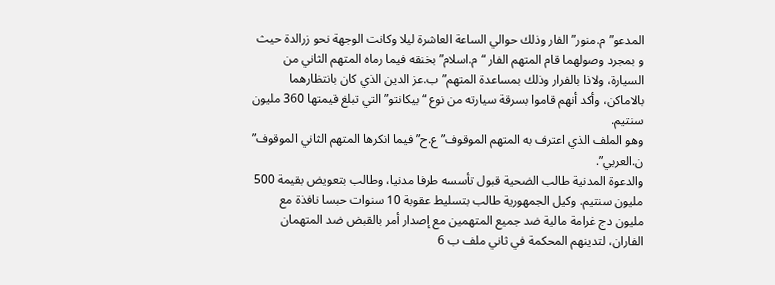المدعو”م.منور” الفار وذلك حوالي الساعة العاشرة ليلا وكانت الوجهة نحو زرالدة حيث و بمجرد وصولهما قام المتهم الفار “م.اسلام” بخنقه فيما رماه المتهم الثاني من السيارة، ولاذا بالفرار وذلك بمساعدة المتهم”ب.عز الدين الذي كان بانتظارهما بالاماكن، وأكد أنهم قاموا بسرقة سيارته من نوع “بيكانتو” التي تبلغ قيمتها 360 مليون سنتيم.
وهو الملف الذي اعترف به المتهم الموقوف”ع.ح” فيما انكرها المتهم الثاني الموقوف” ن.العربي”.
والدعوة المدنية طالب الضحية قبول تأسسه طرفا مدنيا، وطالب بتعويض بقيمة 500 مليون سنتيم. وكيل الجمهورية طالب بتسليط عقوبة 10 سنوات حبسا نافذة مع مليون دج غرامة مالية ضد جميع المتهمين مع إصدار أمر بالقبض ضد المتهمان الفاران، لتدينهم المحكمة في ثاني ملف ب 6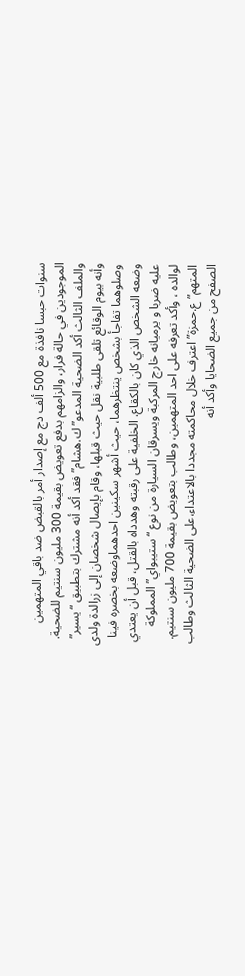سنوات حبسا نافذة مع 500 ألف دج مع إصدار أمر بالقبض ضد باقي المتهمين الموجودين في حالة فرار، والزامهم بدفع تعويض بقيمة 300 مليون سنتيم للضحية.
والملف الثالث أكد الضحية المدعو” ك.هشام” فقد أكد أنه مشترك بتطبيق “يسير” وأنه بيوم الوقائع تلقى طلبية نقل حيث قبلها، وقام بإيصال شخصان إلى زرالدة ولدى وصلوهما تفاجأ بشخص ينتظرهما، حيث أشهر سكينين احدهماوضعه بخصره فينا وضعه الشخص الذي كان بالكقاع. الخلفية على رقبته وهدداه بالقتل، قبل أن يعتدي عليه ضربا و يرميانه خارج المركبة ويسرقان السيارة من نوع “ستيبواي” المملوكة لوالده ، وأكد تعرفه على احد المتهمين، وطالب بتعويض بقيمة 700 مليون سنتيم.
المتهم” ع.حمزة” اعترف خلال محاكمته مجددا بالاعتداء،على الضحية الثالث وطالب الصفح من جميع الضحايا وأكد أنه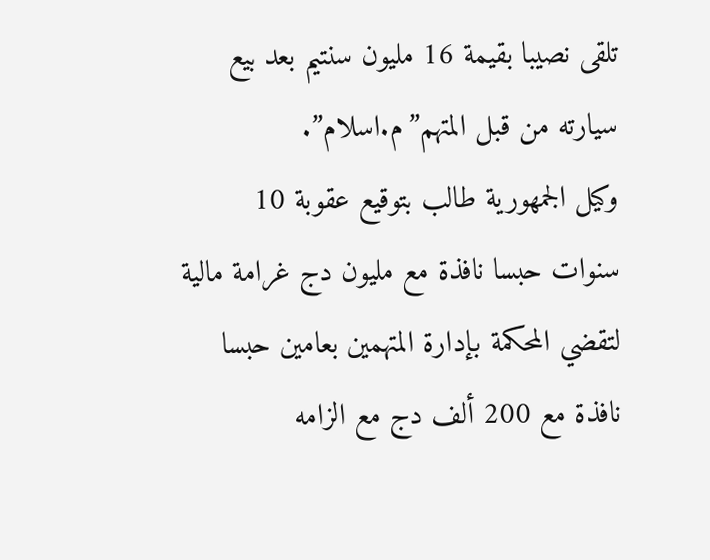تلقى نصيبا بقيمة 16 مليون سنتيم بعد بيع سيارته من قبل المتهم”م.اسلام”.
وكيل الجمهورية طالب بتوقيع عقوبة 10 سنوات حبسا نافذة مع مليون دج غرامة مالية لتقضي المحكمة بإدارة المتهمين بعامين حبسا نافذة مع 200 ألف دج مع الزامه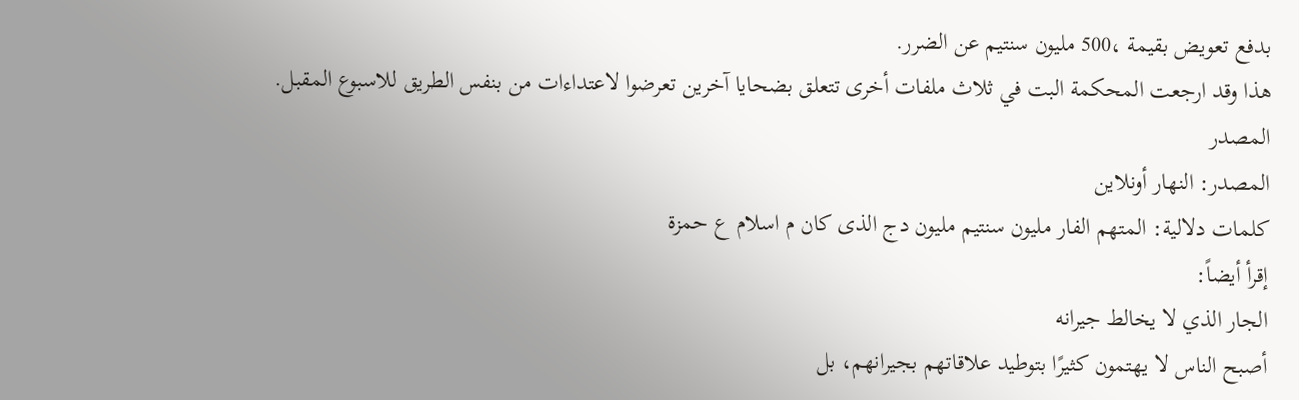بدفع تعويض بقيمة ،500 مليون سنتيم عن الضرر.
هذا وقد ارجعت المحكمة البت في ثلاث ملفات أخرى تتعلق بضحايا آخرين تعرضوا لاعتداءات من بنفس الطريق للاسبوع المقبل.
المصدر
المصدر: النهار أونلاين
كلمات دلالية: المتهم الفار ملیون سنتیم ملیون دج الذی کان م اسلام ع حمزة
إقرأ أيضاً:
الجار الذي لا يخالط جيرانه
أصبح الناس لا يهتمون كثيرًا بتوطيد علاقاتهم بجيرانهم، بل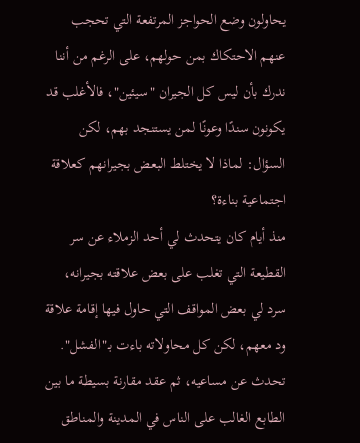يحاولون وضع الحواجز المرتفعة التي تحجب عنهم الاحتكاك بمن حولهم، على الرغم من أننا ندرك بأن ليس كل الجيران "سيئين"، فالأغلب قد يكونون سندًا وعونًا لمن يستنجد بهم، لكن السؤال: لماذا لا يختلط البعض بجيرانهم كعلاقة اجتماعية بناءة؟
منذ أيام كان يتحدث لي أحد الزملاء عن سر القطيعة التي تغلب على بعض علاقته بجيرانه، سرد لي بعض المواقف التي حاول فيها إقامة علاقة ود معهم، لكن كل محاولاته باءت بـ"الفشل".
تحدث عن مساعيه، ثم عقد مقارنة بسيطة ما بين الطابع الغالب على الناس في المدينة والمناطق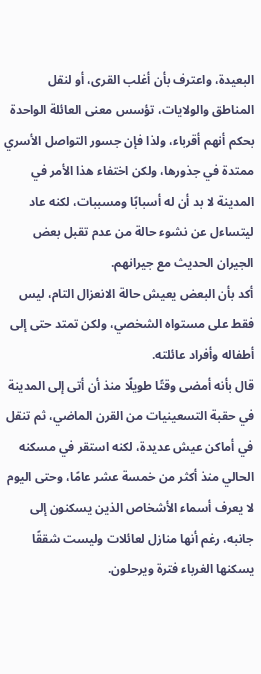البعيدة، واعترف بأن أغلب القرى، أو لنقل المناطق والولايات، تؤسس معنى العائلة الواحدة بحكم أنهم أقرباء، ولذا فإن جسور التواصل الأسري ممتدة في جذورها، ولكن اختفاء هذا الأمر في المدينة لا بد أن له أسبابًا ومسببات، لكنه عاد ليتساءل عن نشوء حالة من عدم تقبل بعض الجيران الحديث مع جيرانهم.
أكد بأن البعض يعيش حالة الانعزال التام، ليس فقط على مستواه الشخصي، ولكن تمتد حتى إلى أطفاله وأفراد عائلته.
قال بأنه أمضى وقتًا طويلًا منذ أن أتى إلى المدينة في حقبة التسعينيات من القرن الماضي، ثم تنقل في أماكن عيش عديدة، لكنه استقر في مسكنه الحالي منذ أكثر من خمسة عشر عامًا، وحتى اليوم لا يعرف أسماء الأشخاص الذين يسكنون إلى جانبه، رغم أنها منازل لعائلات وليست شققًا يسكنها الغرباء فترة ويرحلون.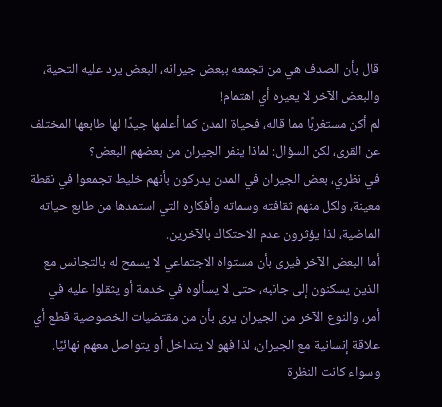قال بأن الصدف هي من تجمعه ببعض جيرانه، البعض يرد عليه التحية، والبعض الآخر لا يعيره أي اهتمام!
لم أكن مستغربًا مما قاله، فحياة المدن كما أعلمها جيدًا لها طابعها المختلف عن القرى، لكن السؤال: لماذا ينفر الجيران من بعضهم البعض؟
في نظري، بعض الجيران في المدن يدركون بأنهم خليط تجمعوا في نقطة معينة، ولكل منهم ثقافته وسماته وأفكاره التي استمدها من طابع حياته الماضية، لذا يؤثرون عدم الاحتكاك بالآخرين.
أما البعض الآخر فيرى بأن مستواه الاجتماعي لا يسمح له بالتجانس مع الذين يسكنون إلى جانبه، حتى لا يسألوه في خدمة أو يثقلوا عليه في أمر، والنوع الآخر من الجيران يرى بأن من مقتضيات الخصوصية قطع أي علاقة إنسانية مع الجيران، لذا فهو لا يتداخل أو يتواصل معهم نهائيًا.
وسواء كانت النظرة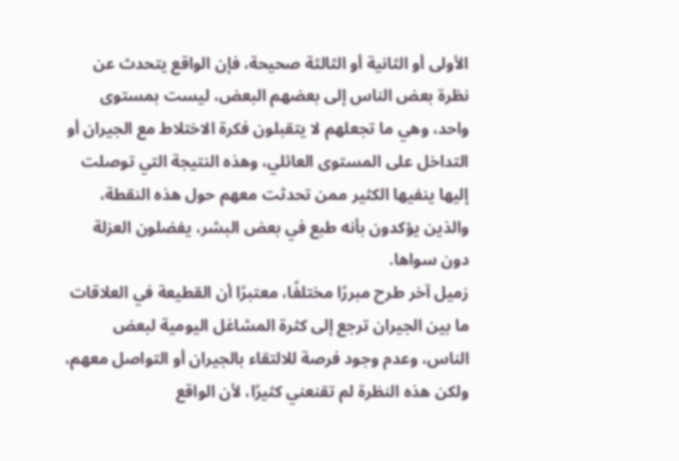الأولى أو الثانية أو الثالثة صحيحة، فإن الواقع يتحدث عن نظرة بعض الناس إلى بعضهم البعض، ليست بمستوى واحد، وهي ما تجعلهم لا يتقبلون فكرة الاختلاط مع الجيران أو التداخل على المستوى العائلي، وهذه النتيجة التي توصلت إليها ينفيها الكثير ممن تحدثت معهم حول هذه النقطة، والذين يؤكدون بأنه طبع في بعض البشر، يفضلون العزلة دون سواها.
زميل آخر طرح مبررًا مختلفًا، معتبرًا أن القطيعة في العلاقات ما بين الجيران ترجع إلى كثرة المشاغل اليومية لبعض الناس، وعدم وجود فرصة للالتقاء بالجيران أو التواصل معهم، ولكن هذه النظرة لم تقنعني كثيرًا، لأن الواقع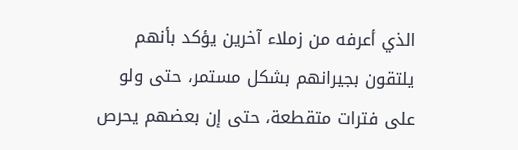الذي أعرفه من زملاء آخرين يؤكد بأنهم يلتقون بجيرانهم بشكل مستمر، حتى ولو على فترات متقطعة، حتى إن بعضهم يحرص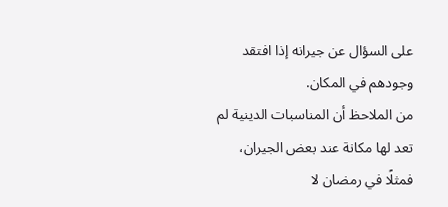على السؤال عن جيرانه إذا افتقد وجودهم في المكان.
من الملاحظ أن المناسبات الدينية لم تعد لها مكانة عند بعض الجيران، فمثلًا في رمضان لا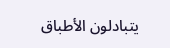يتبادلون الأطباق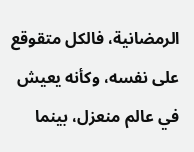الرمضانية، فالكل متقوقع على نفسه، وكأنه يعيش في عالم منعزل، بينما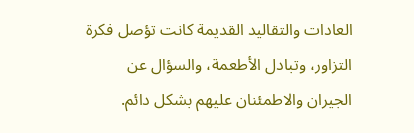العادات والتقاليد القديمة كانت تؤصل فكرة التزاور، وتبادل الأطعمة، والسؤال عن الجيران والاطمئنان عليهم بشكل دائم.